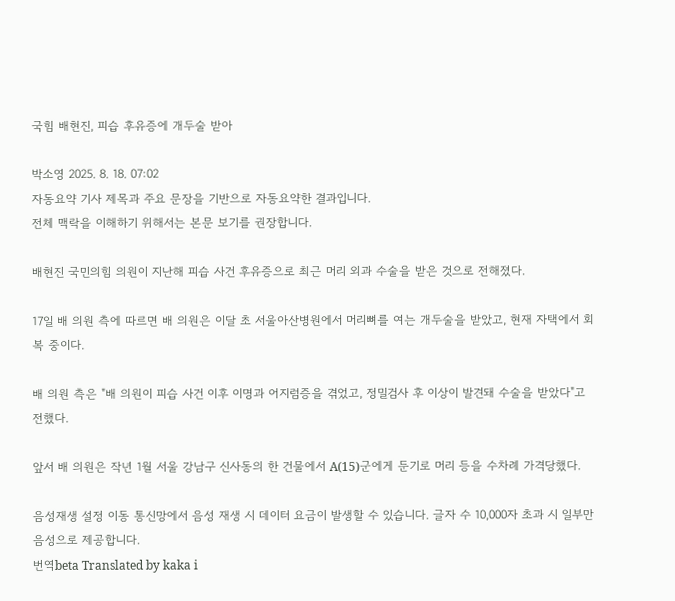국힘 배현진, 피습 후유증에 개두술 받아

박소영 2025. 8. 18. 07:02
자동요약 기사 제목과 주요 문장을 기반으로 자동요약한 결과입니다.
전체 맥락을 이해하기 위해서는 본문 보기를 권장합니다.

배현진 국민의힘 의원이 지난해 피습 사건 후유증으로 최근 머리 외과 수술을 받은 것으로 전해졌다.

17일 배 의원 측에 따르면 배 의원은 이달 초 서울아산병원에서 머리뼈를 여는 개두술을 받았고, 현재 자택에서 회복 중이다.

배 의원 측은 "배 의원이 피습 사건 이후 이명과 어지럼증을 겪었고, 정밀검사 후 이상이 발견돼 수술을 받았다"고 전했다.

앞서 배 의원은 작년 1월 서울 강남구 신사동의 한 건물에서 A(15)군에게 둔기로 머리 등을 수차례 가격당했다.

음성재생 설정 이동 통신망에서 음성 재생 시 데이터 요금이 발생할 수 있습니다. 글자 수 10,000자 초과 시 일부만 음성으로 제공합니다.
번역beta Translated by kaka i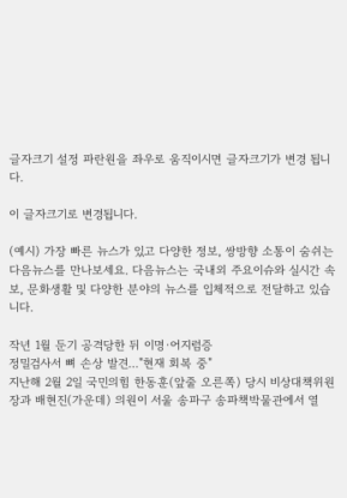글자크기 설정 파란원을 좌우로 움직이시면 글자크기가 변경 됩니다.

이 글자크기로 변경됩니다.

(예시) 가장 빠른 뉴스가 있고 다양한 정보, 쌍방향 소통이 숨쉬는 다음뉴스를 만나보세요. 다음뉴스는 국내외 주요이슈와 실시간 속보, 문화생활 및 다양한 분야의 뉴스를 입체적으로 전달하고 있습니다.

작년 1월 둔기 공격당한 뒤 이명·어지럼증
정밀검사서 뼈 손상 발견…"현재 회복 중"
지난해 2월 2일 국민의힘 한동훈(앞줄 오른쪽) 당시 비상대책위원장과 배현진(가운데) 의원이 서울 송파구 송파책박물관에서 열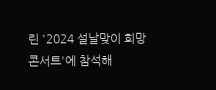린 '2024 설날맞이 희망콘서트'에 참석해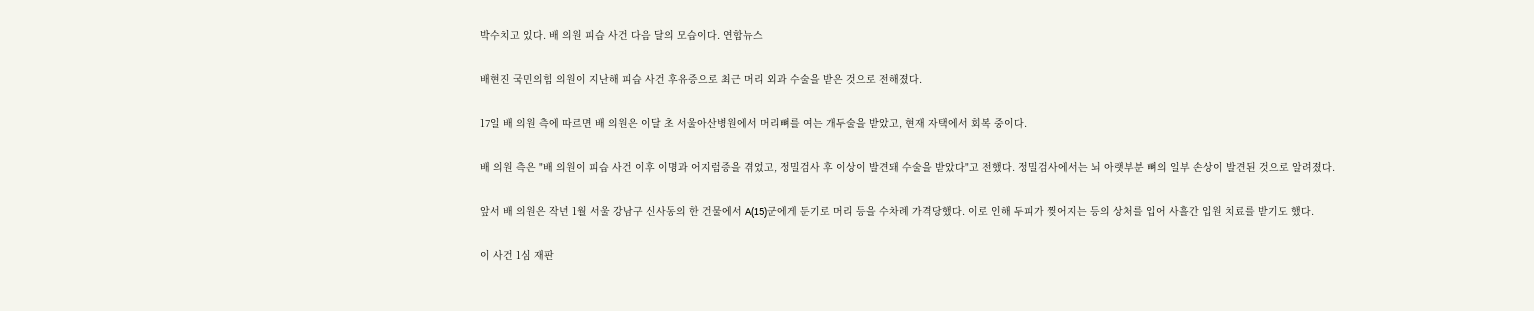박수치고 있다. 배 의원 피습 사건 다음 달의 모습이다. 연합뉴스

배현진 국민의힘 의원이 지난해 피습 사건 후유증으로 최근 머리 외과 수술을 받은 것으로 전해졌다.

17일 배 의원 측에 따르면 배 의원은 이달 초 서울아산병원에서 머리뼈를 여는 개두술을 받았고, 현재 자택에서 회복 중이다.

배 의원 측은 "배 의원이 피습 사건 이후 이명과 어지럼증을 겪었고, 정밀검사 후 이상이 발견돼 수술을 받았다"고 전했다. 정밀검사에서는 뇌 아랫부분 뼈의 일부 손상이 발견된 것으로 알려졌다.

앞서 배 의원은 작년 1월 서울 강남구 신사동의 한 건물에서 A(15)군에게 둔기로 머리 등을 수차례 가격당했다. 이로 인해 두피가 찢어지는 등의 상처를 입어 사흘간 입원 치료를 받기도 했다.

이 사건 1심 재판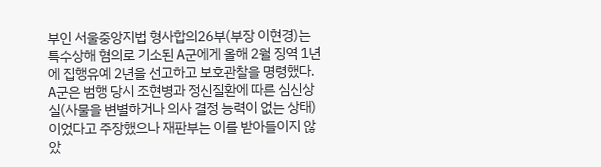부인 서울중앙지법 형사합의26부(부장 이현경)는 특수상해 혐의로 기소된 A군에게 올해 2월 징역 1년에 집행유예 2년을 선고하고 보호관찰을 명령했다. A군은 범행 당시 조현병과 정신질환에 따른 심신상실(사물을 변별하거나 의사 결정 능력이 없는 상태)이었다고 주장했으나 재판부는 이를 받아들이지 않았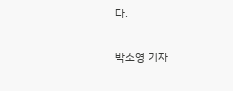다.

박소영 기자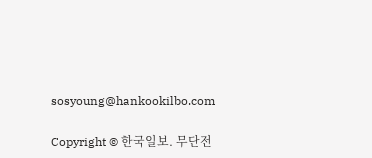sosyoung@hankookilbo.com

Copyright © 한국일보. 무단전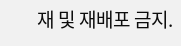재 및 재배포 금지.